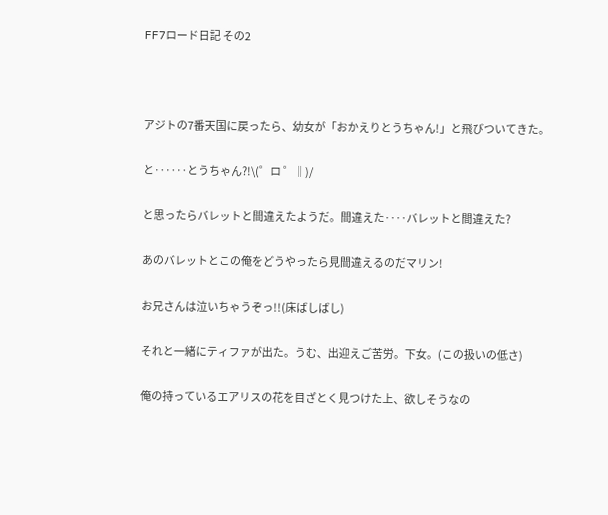FF7ロード日記 その2



アジトの7番天国に戻ったら、幼女が「おかえりとうちゃん!」と飛びついてきた。

と‥‥‥とうちゃん?!\(゜ロ ゜‖)/

と思ったらバレットと間違えたようだ。間違えた‥‥バレットと間違えた?

あのバレットとこの俺をどうやったら見間違えるのだマリン!

お兄さんは泣いちゃうぞっ!!(床ばしばし)

それと一緒にティファが出た。うむ、出迎えご苦労。下女。(この扱いの低さ)

俺の持っているエアリスの花を目ざとく見つけた上、欲しそうなの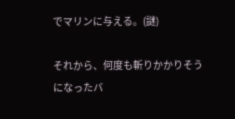でマリンに与える。(謎)

それから、何度も斬りかかりそうになったバ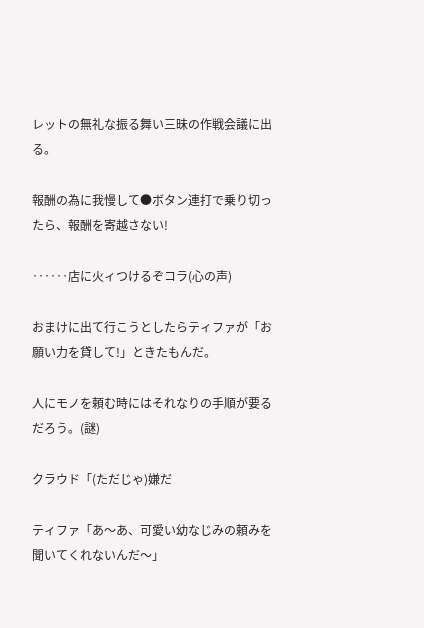レットの無礼な振る舞い三昧の作戦会議に出る。

報酬の為に我慢して●ボタン連打で乗り切ったら、報酬を寄越さない!

‥‥‥店に火ィつけるぞコラ(心の声)

おまけに出て行こうとしたらティファが「お願い力を貸して!」ときたもんだ。

人にモノを頼む時にはそれなりの手順が要るだろう。(謎)

クラウド「(ただじゃ)嫌だ

ティファ「あ〜あ、可愛い幼なじみの頼みを聞いてくれないんだ〜」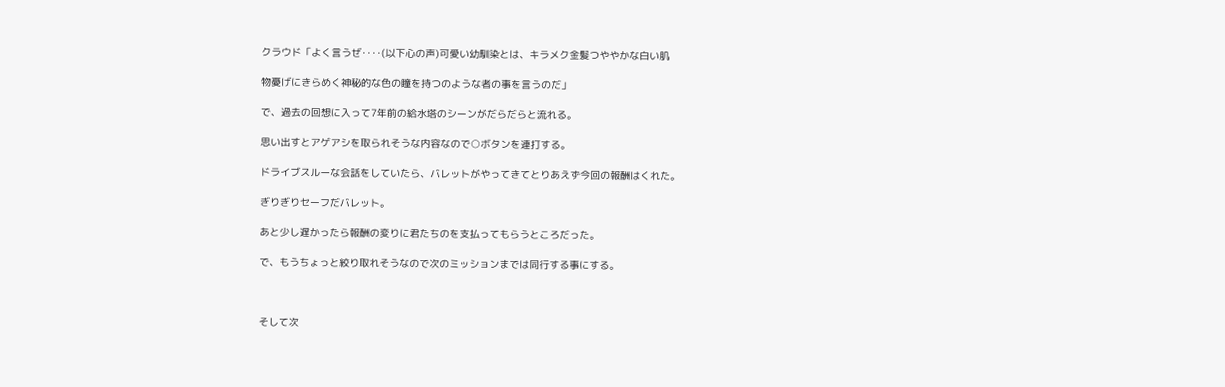クラウド「よく言うぜ‥‥(以下心の声)可愛い幼馴染とは、キラメク金髪つややかな白い肌

物憂げにきらめく神秘的な色の瞳を持つのような者の事を言うのだ」

で、過去の回想に入って7年前の給水塔のシーンがだらだらと流れる。

思い出すとアゲアシを取られそうな内容なので○ボタンを連打する。

ドライブスルーな会話をしていたら、バレットがやってきてとりあえず今回の報酬はくれた。

ぎりぎりセーフだバレット。

あと少し遅かったら報酬の変りに君たちのを支払ってもらうところだった。

で、もうちょっと絞り取れそうなので次のミッションまでは同行する事にする。



そして次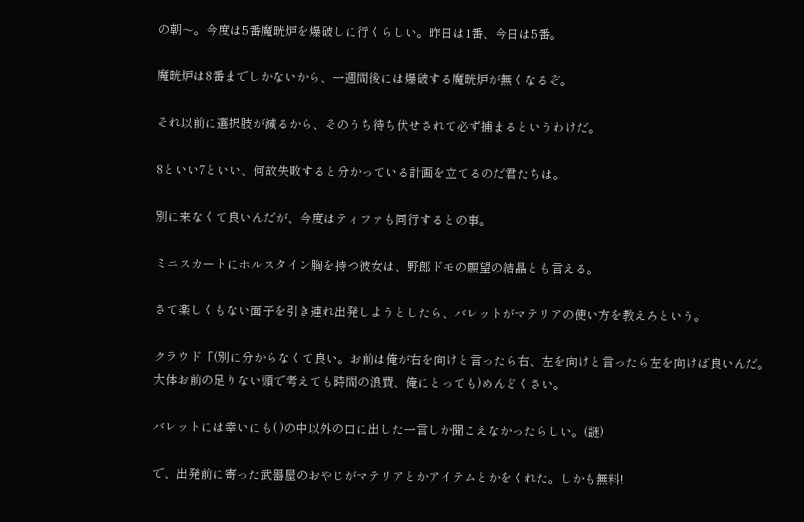の朝〜。今度は5番魔晄炉を爆破しに行くらしい。昨日は1番、今日は5番。

魔晄炉は8番までしかないから、一週間後には爆破する魔晄炉が無くなるぞ。

それ以前に選択肢が減るから、そのうち待ち伏せされて必ず捕まるというわけだ。

8といい7といい、何故失敗すると分かっている計画を立てるのだ君たちは。

別に来なくて良いんだが、今度はティファも同行するとの事。

ミニスカートにホルスタイン胸を持つ彼女は、野郎ドモの願望の結晶とも言える。

さて楽しくもない面子を引き連れ出発しようとしたら、バレットがマテリアの使い方を教えろという。

クラウド「(別に分からなくて良い。お前は俺が右を向けと言ったら右、左を向けと言ったら左を向けば良いんだ。大体お前の足りない頭で考えても時間の浪費、俺にとっても)めんどくさい。

バレットには幸いにも( )の中以外の口に出した一言しか聞こえなかったらしい。(謎)

で、出発前に寄った武器屋のおやじがマテリアとかアイテムとかをくれた。しかも無料!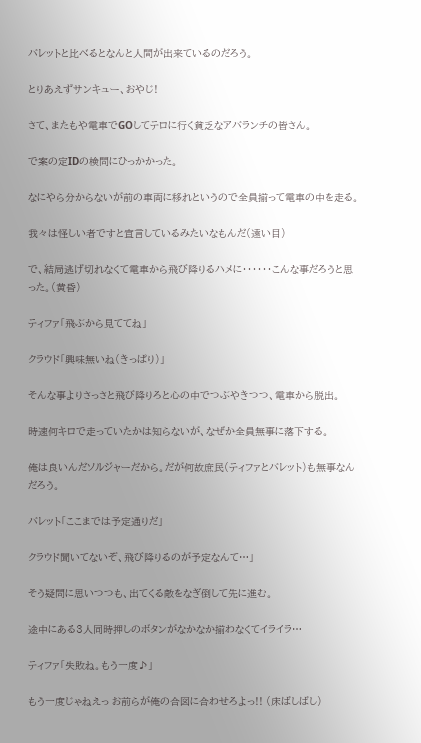バレットと比べるとなんと人間が出来ているのだろう。

とりあえずサンキュー、おやじ!

さて、またもや電車でGOしてテロに行く貧乏なアバランチの皆さん。

で案の定IDの検問にひっかかった。

なにやら分からないが前の車両に移れというので全員揃って電車の中を走る。

我々は怪しい者ですと宣言しているみたいなもんだ(遠い目)

で、結局逃げ切れなくて電車から飛び降りるハメに‥‥‥こんな事だろうと思った。(黄昏)

ティファ「飛ぶから見ててね」

クラウド「興味無いね(きっぱり)」

そんな事よりさっさと飛び降りろと心の中でつぶやきつつ、電車から脱出。

時速何キロで走っていたかは知らないが、なぜか全員無事に落下する。

俺は良いんだソルジャーだから。だが何故庶民(ティファとバレット)も無事なんだろう。

バレット「ここまでは予定通りだ」

クラウド聞いてないぞ、飛び降りるのが予定なんて…」

そう疑問に思いつつも、出てくる敵をなぎ倒して先に進む。

途中にある3人同時押しのボタンがなかなか揃わなくてイライラ…

ティファ「失敗ね。もう一度♪」

もう一度じゃねえっ お前らが俺の合図に合わせろよっ!! (床ばしばし)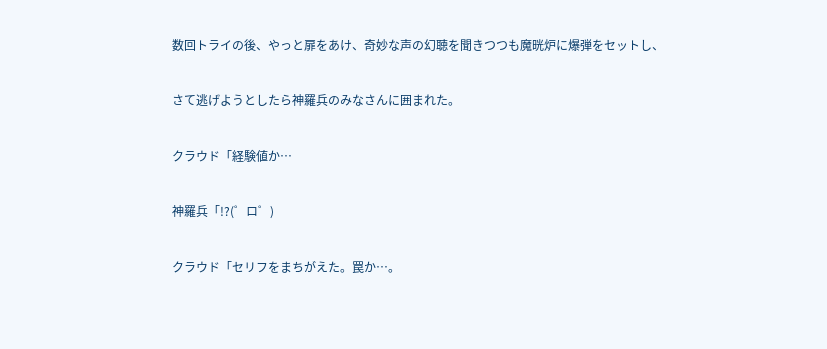数回トライの後、やっと扉をあけ、奇妙な声の幻聴を聞きつつも魔晄炉に爆弾をセットし、

さて逃げようとしたら神羅兵のみなさんに囲まれた。

クラウド「経験値か…

神羅兵「!?(゜ロ゜)

クラウド「セリフをまちがえた。罠か…。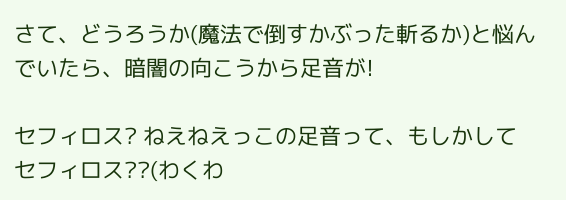さて、どうろうか(魔法で倒すかぶった斬るか)と悩んでいたら、暗闇の向こうから足音が!

セフィロス? ねえねえっこの足音って、もしかしてセフィロス??(わくわ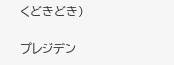くどきどき)

プレジデン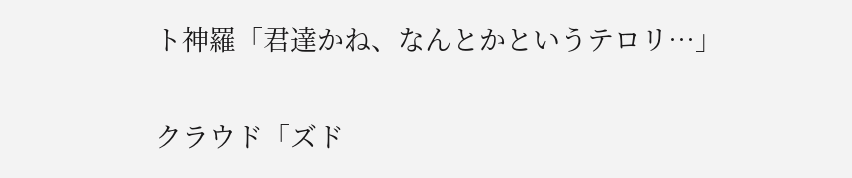ト神羅「君達かね、なんとかというテロリ…」

クラウド「ズド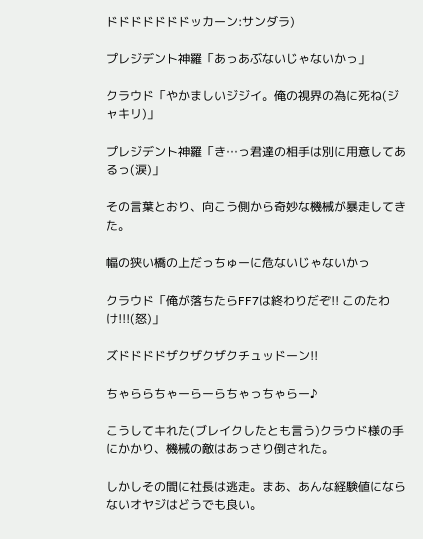ドドドドドドドッカーン:サンダラ)

プレジデント神羅「あっあぶないじゃないかっ」

クラウド「やかましいジジイ。俺の視界の為に死ね(ジャキリ)」

プレジデント神羅「き…っ君達の相手は別に用意してあるっ(涙)」

その言葉とおり、向こう側から奇妙な機械が暴走してきた。

幅の狭い橋の上だっちゅーに危ないじゃないかっ

クラウド「俺が落ちたらFF7は終わりだぞ!! このたわけ!!!(怒)」

ズドドドドザクザクザクチュッドーン!!

ちゃららちゃーらーらちゃっちゃらー♪

こうしてキれた(ブレイクしたとも言う)クラウド様の手にかかり、機械の敵はあっさり倒された。

しかしその間に社長は逃走。まあ、あんな経験値にならないオヤジはどうでも良い。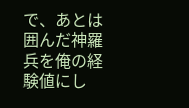で、あとは囲んだ神羅兵を俺の経験値にし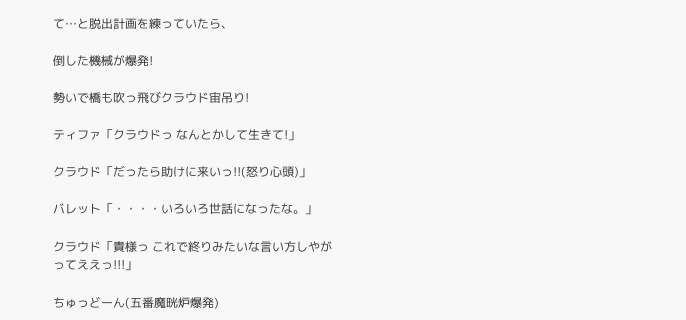て…と脱出計画を練っていたら、

倒した機械が爆発!

勢いで橋も吹っ飛びクラウド宙吊り!

ティファ「クラウドっ なんとかして生きて!」

クラウド「だったら助けに来いっ!!(怒り心頭)」

バレット「・・・・いろいろ世話になったな。」

クラウド「貴様っ これで終りみたいな言い方しやがってええっ!!!」

ちゅっどーん(五番魔晄炉爆発)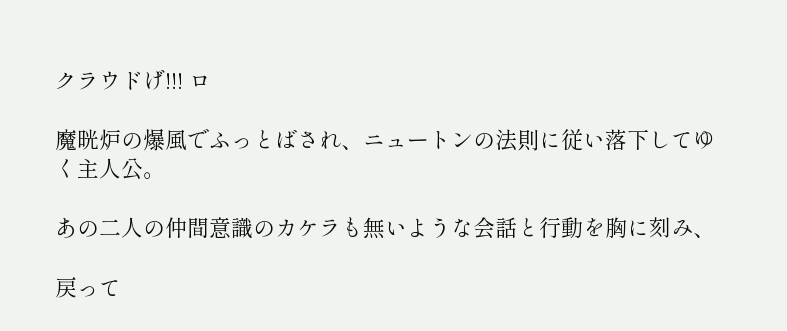クラウドげ!!! ロ

魔晄炉の爆風でふっとばされ、ニュートンの法則に従い落下してゆく主人公。

あの二人の仲間意識のカケラも無いような会話と行動を胸に刻み、

戻って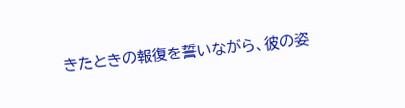きたときの報復を誓いながら、彼の姿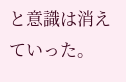と意識は消えていった。